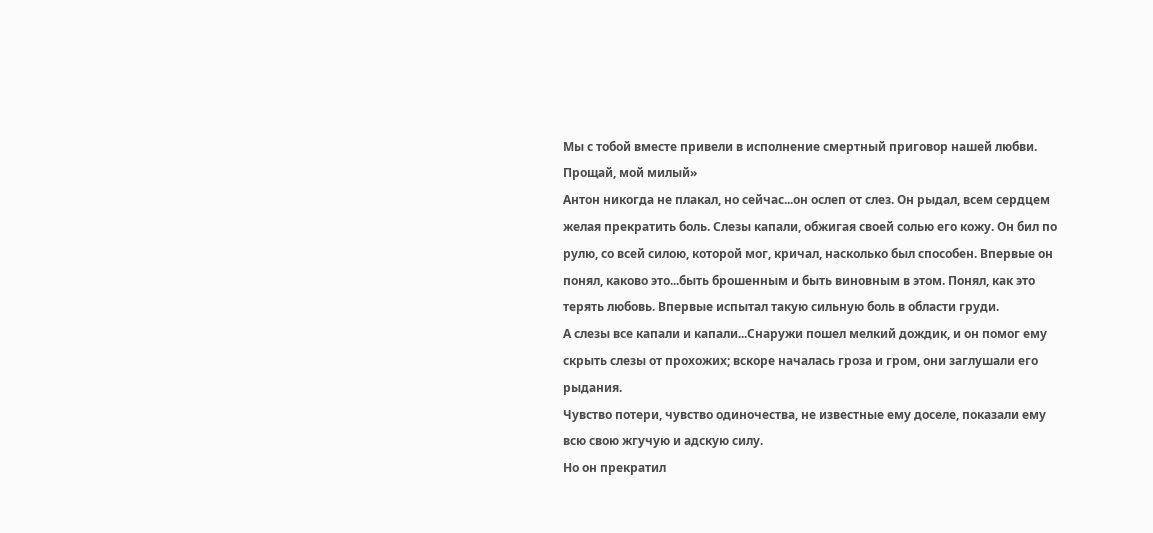Мы с тобой вместе привели в исполнение смертный приговор нашей любви.
Прощай, мой милый»
Антон никогда не плакал, но сейчас...он ослеп от слез. Он рыдал, всем сердцем желая прекратить боль. Слезы капали, обжигая своей солью его кожу. Он бил по рулю, со всей силою, которой мог, кричал, насколько был способен. Впервые он понял, каково это...быть брошенным и быть виновным в этом. Понял, как это терять любовь. Впервые испытал такую сильную боль в области груди.
А слезы все капали и капали...Снаружи пошел мелкий дождик, и он помог ему скрыть слезы от прохожих; вскоре началась гроза и гром, они заглушали его рыдания.
Чувство потери, чувство одиночества, не известные ему доселе, показали ему всю свою жгучую и адскую силу.
Но он прекратил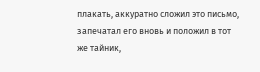плакать, аккуратно сложил это письмо, запечатал его вновь и положил в тот же тайник,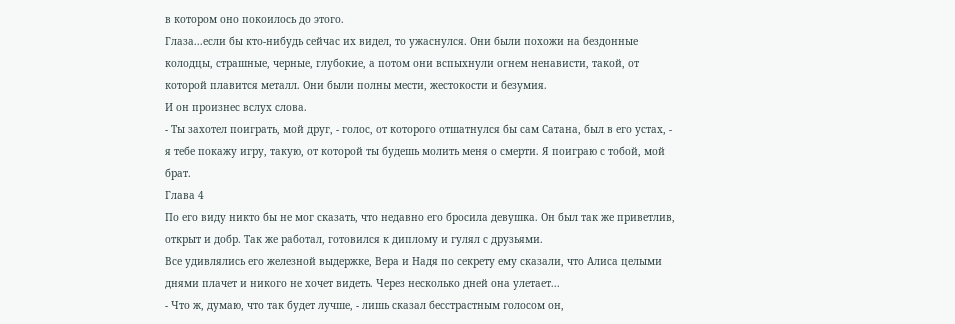в котором оно покоилось до этого.
Глаза...если бы кто-нибудь сейчас их видел, то ужаснулся. Они были похожи на бездонные колодцы, страшные, черные, глубокие, а потом они вспыхнули огнем ненависти, такой, от которой плавится металл. Они были полны мести, жестокости и безумия.
И он произнес вслух слова.
- Ты захотел поиграть, мой друг, - голос, от которого отшатнулся бы сам Сатана, был в его устах, - я тебе покажу игру, такую, от которой ты будешь молить меня о смерти. Я поиграю с тобой, мой брат.
Глава 4
По его виду никто бы не мог сказать, что недавно его бросила девушка. Он был так же приветлив, открыт и добр. Так же работал, готовился к диплому и гулял с друзьями.
Все удивлялись его железной выдержке, Вера и Надя по секрету ему сказали, что Алиса целыми днями плачет и никого не хочет видеть. Через несколько дней она улетает...
- Что ж, думаю, что так будет лучше, - лишь сказал бесстрастным голосом он,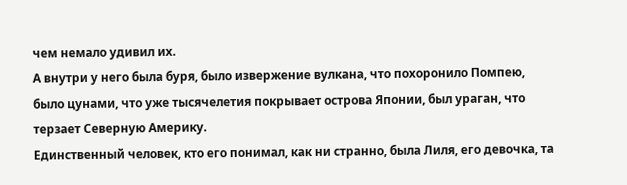чем немало удивил их.
А внутри у него была буря, было извержение вулкана, что похоронило Помпею, было цунами, что уже тысячелетия покрывает острова Японии, был ураган, что терзает Северную Америку.
Единственный человек, кто его понимал, как ни странно, была Лиля, его девочка, та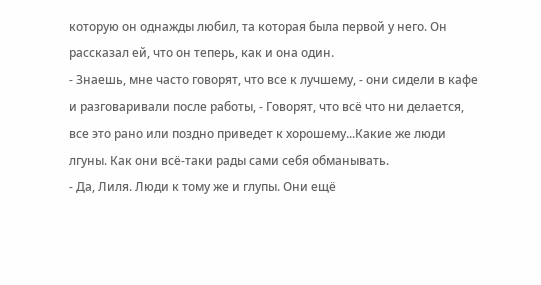которую он однажды любил, та которая была первой у него. Он рассказал ей, что он теперь, как и она один.
- Знаешь, мне часто говорят, что все к лучшему, - они сидели в кафе и разговаривали после работы, - Говорят, что всё что ни делается, все это рано или поздно приведет к хорошему...Какие же люди лгуны. Как они всё-таки рады сами себя обманывать.
- Да, Лиля. Люди к тому же и глупы. Они ещё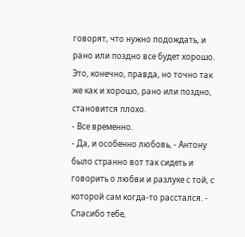говорят, что нужно подождать, и рано или поздно все будет хорошо. Это, конечно, правда, но точно так же как и хорошо, рано или поздно, становится плохо.
- Все временно.
- Да, и особенно любовь, - Антону было странно вот так сидеть и говорить о любви и разлуке с той, с которой сам когда-то расстался. - Спасибо тебе,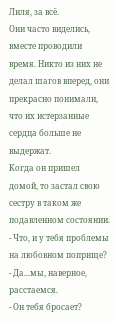Лиля, за всё.
Они часто виделись, вместе проводили время. Никто из них не делал шагов вперед, они прекрасно понимали, что их истерзанные сердца больше не выдержат.
Когда он пришел домой, то застал свою сестру в таком же подавленном состоянии.
- Что, и у тебя проблемы на любовном поприще?
- Да...мы, наверное, расстаемся.
- Он тебя бросает?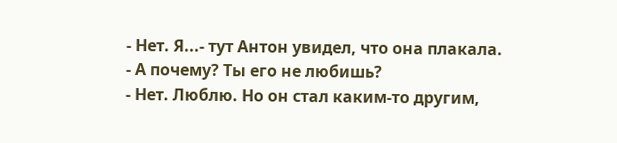- Нет. Я...- тут Антон увидел, что она плакала.
- А почему? Ты его не любишь?
- Нет. Люблю. Но он стал каким-то другим,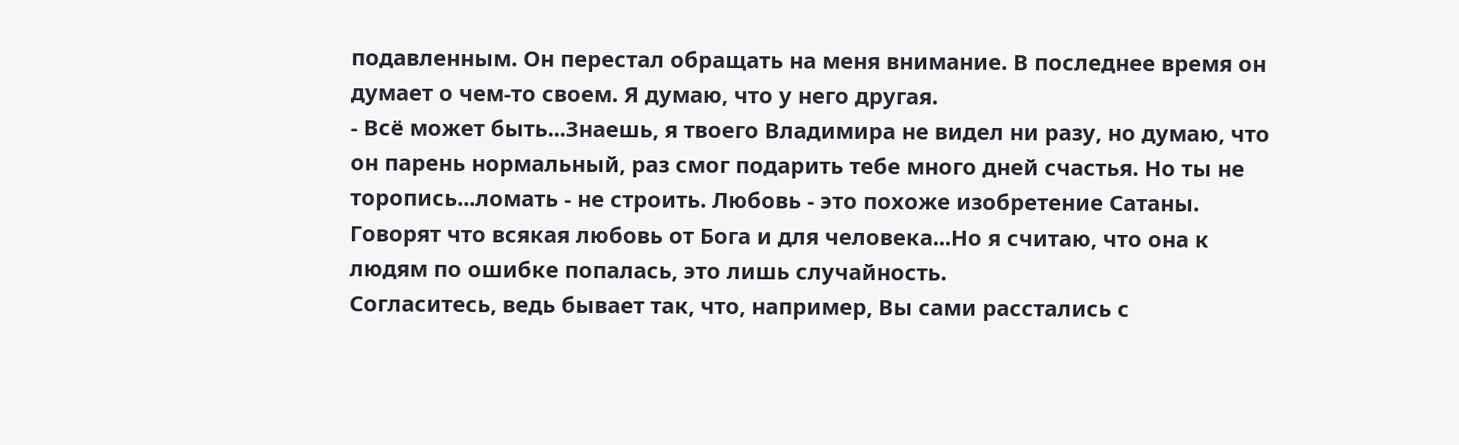подавленным. Он перестал обращать на меня внимание. В последнее время он думает о чем-то своем. Я думаю, что у него другая.
- Всё может быть...Знаешь, я твоего Владимира не видел ни разу, но думаю, что он парень нормальный, раз смог подарить тебе много дней счастья. Но ты не торопись...ломать - не строить. Любовь - это похоже изобретение Сатаны. Говорят что всякая любовь от Бога и для человека...Но я считаю, что она к людям по ошибке попалась, это лишь случайность.
Согласитесь, ведь бывает так, что, например, Вы сами расстались с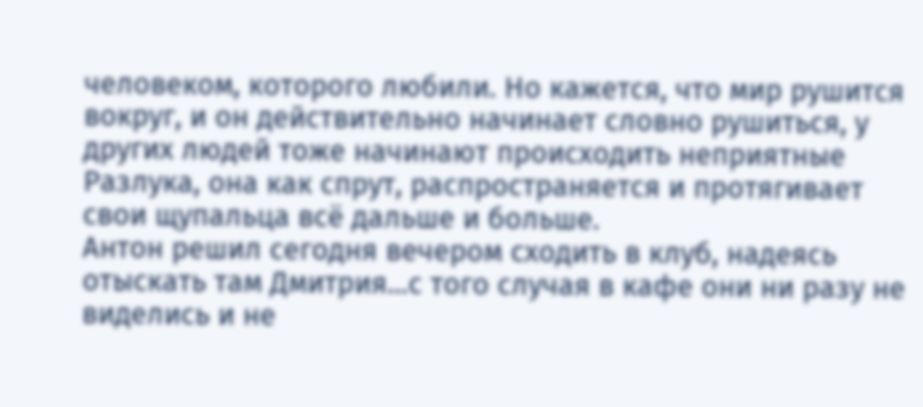человеком, которого любили. Но кажется, что мир рушится вокруг, и он действительно начинает словно рушиться, у других людей тоже начинают происходить неприятные Разлука, она как спрут, распространяется и протягивает свои щупальца всё дальше и больше.
Антон решил сегодня вечером сходить в клуб, надеясь отыскать там Дмитрия...с того случая в кафе они ни разу не виделись и не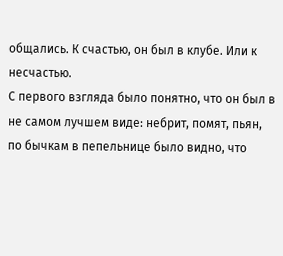общались. К счастью, он был в клубе. Или к несчастью.
С первого взгляда было понятно, что он был в не самом лучшем виде: небрит, помят, пьян, по бычкам в пепельнице было видно, что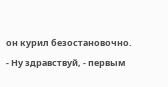он курил безостановочно.
- Ну здравствуй, - первым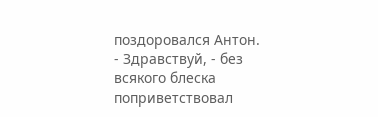поздоровался Антон.
- Здравствуй, - без всякого блеска поприветствовал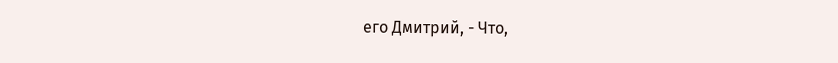его Дмитрий, - Что,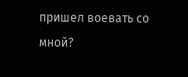пришел воевать со мной?